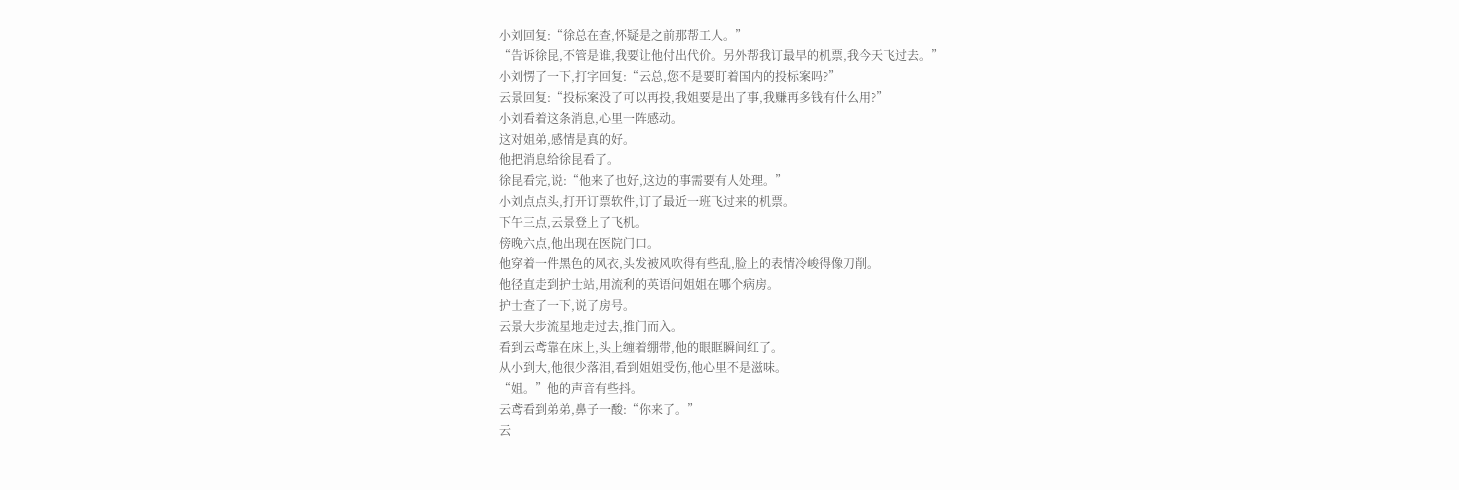小刘回复:“徐总在查,怀疑是之前那帮工人。”
“告诉徐昆,不管是谁,我要让他付出代价。另外帮我订最早的机票,我今天飞过去。”
小刘愣了一下,打字回复:“云总,您不是要盯着国内的投标案吗?”
云景回复:“投标案没了可以再投,我姐要是出了事,我赚再多钱有什么用?”
小刘看着这条消息,心里一阵感动。
这对姐弟,感情是真的好。
他把消息给徐昆看了。
徐昆看完,说:“他来了也好,这边的事需要有人处理。”
小刘点点头,打开订票软件,订了最近一班飞过来的机票。
下午三点,云景登上了飞机。
傍晚六点,他出现在医院门口。
他穿着一件黑色的风衣,头发被风吹得有些乱,脸上的表情冷峻得像刀削。
他径直走到护士站,用流利的英语问姐姐在哪个病房。
护士查了一下,说了房号。
云景大步流星地走过去,推门而入。
看到云鸢靠在床上,头上缠着绷带,他的眼眶瞬间红了。
从小到大,他很少落泪,看到姐姐受伤,他心里不是滋味。
“姐。”他的声音有些抖。
云鸢看到弟弟,鼻子一酸:“你来了。”
云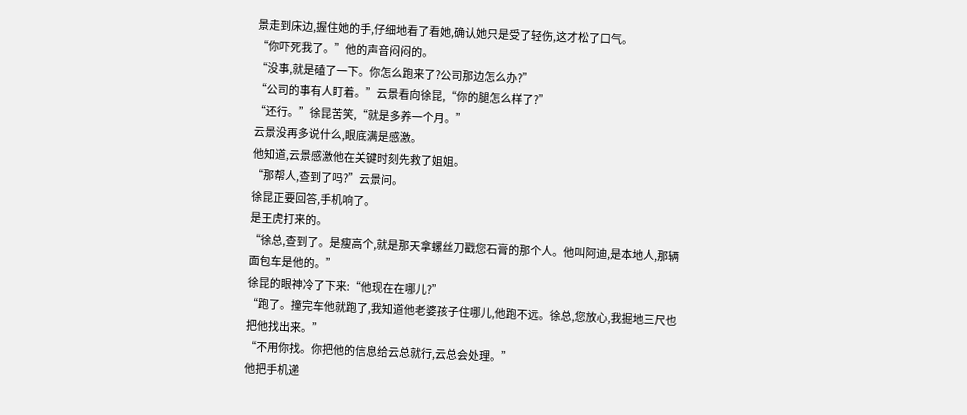景走到床边,握住她的手,仔细地看了看她,确认她只是受了轻伤,这才松了口气。
“你吓死我了。”他的声音闷闷的。
“没事,就是磕了一下。你怎么跑来了?公司那边怎么办?”
“公司的事有人盯着。”云景看向徐昆,“你的腿怎么样了?”
“还行。”徐昆苦笑,“就是多养一个月。”
云景没再多说什么,眼底满是感激。
他知道,云景感激他在关键时刻先救了姐姐。
“那帮人,查到了吗?”云景问。
徐昆正要回答,手机响了。
是王虎打来的。
“徐总,查到了。是瘦高个,就是那天拿螺丝刀戳您石膏的那个人。他叫阿迪,是本地人,那辆面包车是他的。”
徐昆的眼神冷了下来:“他现在在哪儿?”
“跑了。撞完车他就跑了,我知道他老婆孩子住哪儿,他跑不远。徐总,您放心,我掘地三尺也把他找出来。”
“不用你找。你把他的信息给云总就行,云总会处理。”
他把手机递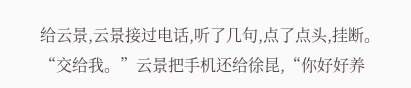给云景,云景接过电话,听了几句,点了点头,挂断。
“交给我。”云景把手机还给徐昆,“你好好养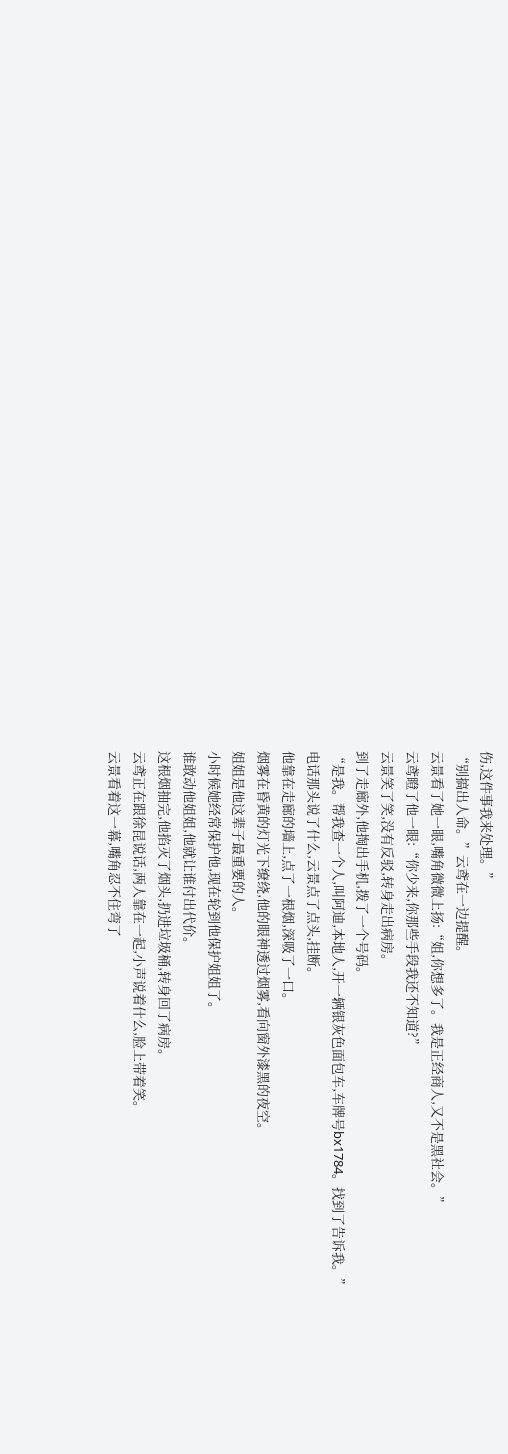伤,这件事我来处理。”
“别搞出人命。”云鸢在一边提醒。
云景看了她一眼,嘴角微微上扬:“姐,你想多了。我是正经商人,又不是黑社会。”
云鸢瞪了他一眼:“你少来,你那些手段我还不知道?”
云景笑了笑,没有反驳,转身走出病房。
到了走廊外,他掏出手机,拨了一个号码。
“是我。帮我查一个人,叫阿迪,本地人,开一辆银灰色面包车,车牌号bx1784。找到了告诉我。”
电话那头说了什么,云景点了点头,挂断。
他靠在走廊的墙上,点了一根烟,深吸了一口。
烟雾在昏黄的灯光下缭绕,他的眼神透过烟雾,看向窗外漆黑的夜空。
姐姐是他这辈子最重要的人。
小时候她经常保护他,现在轮到他保护姐姐了。
谁敢动他姐姐,他就让谁付出代价。
这根烟抽完,他掐灭了烟头,扔进垃圾桶,转身回了病房。
云鸢正在跟徐昆说话,两人靠在一起,小声说着什么,脸上带着笑。
云景看着这一幕,嘴角忍不住弯了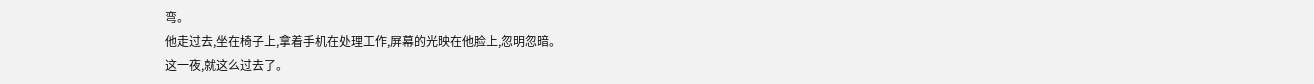弯。
他走过去,坐在椅子上,拿着手机在处理工作,屏幕的光映在他脸上,忽明忽暗。
这一夜,就这么过去了。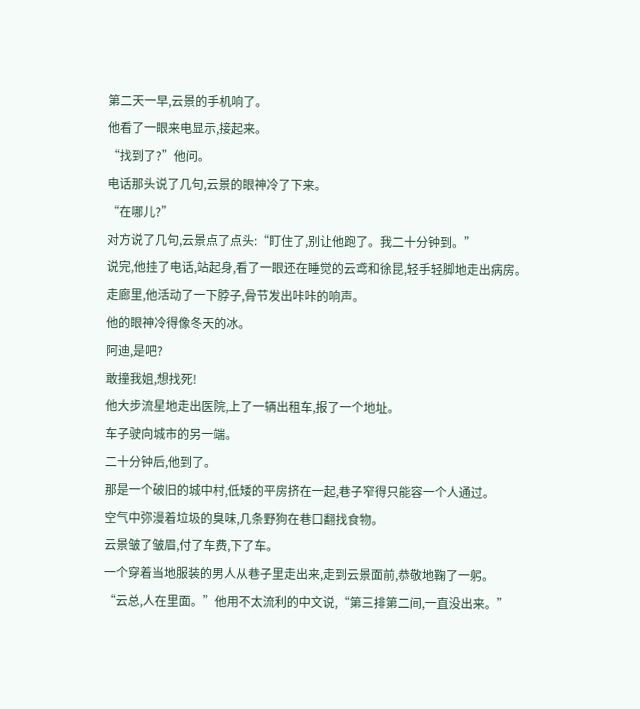第二天一早,云景的手机响了。
他看了一眼来电显示,接起来。
“找到了?”他问。
电话那头说了几句,云景的眼神冷了下来。
“在哪儿?”
对方说了几句,云景点了点头:“盯住了,别让他跑了。我二十分钟到。”
说完,他挂了电话,站起身,看了一眼还在睡觉的云鸢和徐昆,轻手轻脚地走出病房。
走廊里,他活动了一下脖子,骨节发出咔咔的响声。
他的眼神冷得像冬天的冰。
阿迪,是吧?
敢撞我姐,想找死!
他大步流星地走出医院,上了一辆出租车,报了一个地址。
车子驶向城市的另一端。
二十分钟后,他到了。
那是一个破旧的城中村,低矮的平房挤在一起,巷子窄得只能容一个人通过。
空气中弥漫着垃圾的臭味,几条野狗在巷口翻找食物。
云景皱了皱眉,付了车费,下了车。
一个穿着当地服装的男人从巷子里走出来,走到云景面前,恭敬地鞠了一躬。
“云总,人在里面。”他用不太流利的中文说,“第三排第二间,一直没出来。”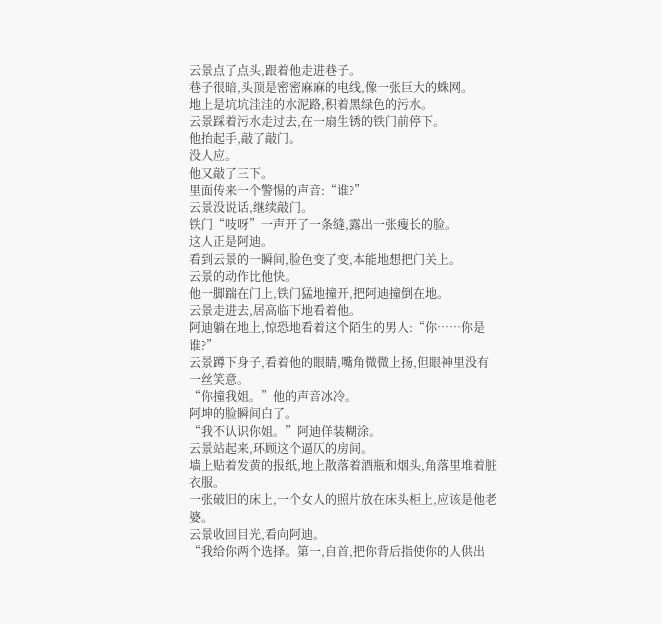云景点了点头,跟着他走进巷子。
巷子很暗,头顶是密密麻麻的电线,像一张巨大的蛛网。
地上是坑坑洼洼的水泥路,积着黑绿色的污水。
云景踩着污水走过去,在一扇生锈的铁门前停下。
他抬起手,敲了敲门。
没人应。
他又敲了三下。
里面传来一个警惕的声音:“谁?”
云景没说话,继续敲门。
铁门“吱呀”一声开了一条缝,露出一张瘦长的脸。
这人正是阿迪。
看到云景的一瞬间,脸色变了变,本能地想把门关上。
云景的动作比他快。
他一脚踹在门上,铁门猛地撞开,把阿迪撞倒在地。
云景走进去,居高临下地看着他。
阿迪躺在地上,惊恐地看着这个陌生的男人:“你……你是谁?”
云景蹲下身子,看着他的眼睛,嘴角微微上扬,但眼神里没有一丝笑意。
“你撞我姐。”他的声音冰冷。
阿坤的脸瞬间白了。
“我不认识你姐。”阿迪佯装糊涂。
云景站起来,环顾这个逼仄的房间。
墙上贴着发黄的报纸,地上散落着酒瓶和烟头,角落里堆着脏衣服。
一张破旧的床上,一个女人的照片放在床头柜上,应该是他老婆。
云景收回目光,看向阿迪。
“我给你两个选择。第一,自首,把你背后指使你的人供出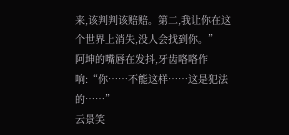来,该判判该赔赔。第二,我让你在这个世界上消失,没人会找到你。”
阿坤的嘴唇在发抖,牙齿咯咯作响:“你……不能这样……这是犯法的……”
云景笑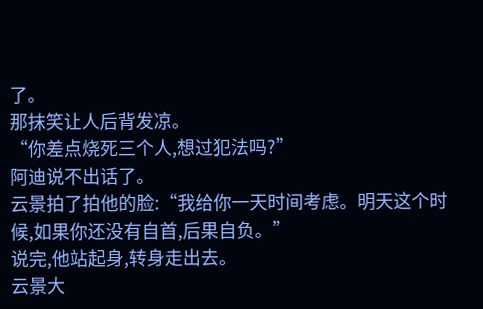了。
那抹笑让人后背发凉。
“你差点烧死三个人,想过犯法吗?”
阿迪说不出话了。
云景拍了拍他的脸:“我给你一天时间考虑。明天这个时候,如果你还没有自首,后果自负。”
说完,他站起身,转身走出去。
云景大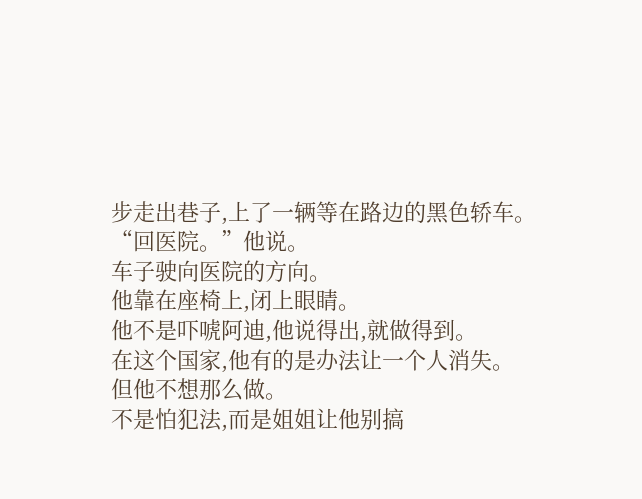步走出巷子,上了一辆等在路边的黑色轿车。
“回医院。”他说。
车子驶向医院的方向。
他靠在座椅上,闭上眼睛。
他不是吓唬阿迪,他说得出,就做得到。
在这个国家,他有的是办法让一个人消失。
但他不想那么做。
不是怕犯法,而是姐姐让他别搞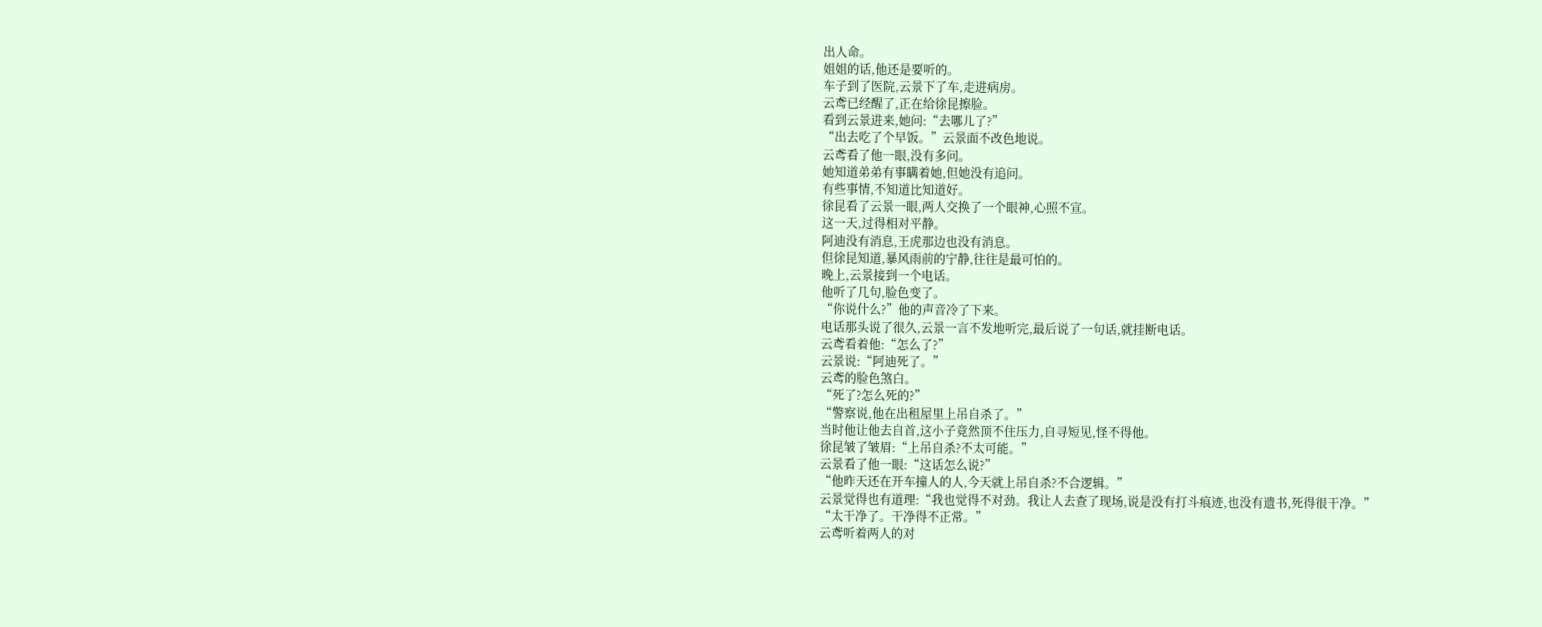出人命。
姐姐的话,他还是要听的。
车子到了医院,云景下了车,走进病房。
云鸢已经醒了,正在给徐昆擦脸。
看到云景进来,她问:“去哪儿了?”
“出去吃了个早饭。”云景面不改色地说。
云鸢看了他一眼,没有多问。
她知道弟弟有事瞒着她,但她没有追问。
有些事情,不知道比知道好。
徐昆看了云景一眼,两人交换了一个眼神,心照不宣。
这一天,过得相对平静。
阿迪没有消息,王虎那边也没有消息。
但徐昆知道,暴风雨前的宁静,往往是最可怕的。
晚上,云景接到一个电话。
他听了几句,脸色变了。
“你说什么?”他的声音冷了下来。
电话那头说了很久,云景一言不发地听完,最后说了一句话,就挂断电话。
云鸢看着他:“怎么了?”
云景说:“阿迪死了。”
云鸢的脸色煞白。
“死了?怎么死的?”
“警察说,他在出租屋里上吊自杀了。”
当时他让他去自首,这小子竟然顶不住压力,自寻短见,怪不得他。
徐昆皱了皱眉:“上吊自杀?不太可能。”
云景看了他一眼:“这话怎么说?”
“他昨天还在开车撞人的人,今天就上吊自杀?不合逻辑。”
云景觉得也有道理:“我也觉得不对劲。我让人去查了现场,说是没有打斗痕迹,也没有遗书,死得很干净。”
“太干净了。干净得不正常。”
云鸢听着两人的对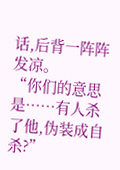话,后背一阵阵发凉。
“你们的意思是……有人杀了他,伪装成自杀?”